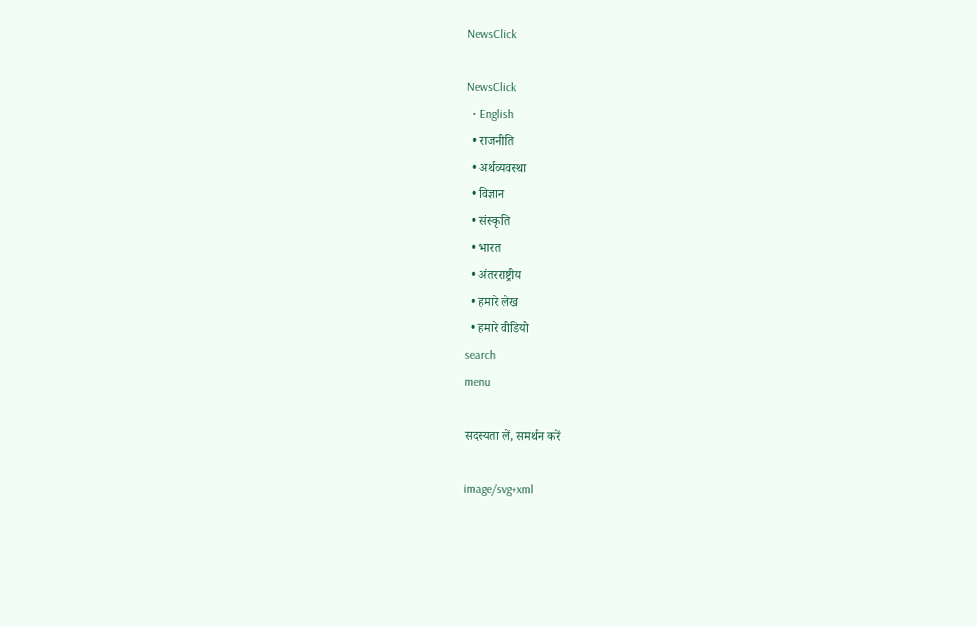NewsClick

NewsClick
  • English
  • राजनीति
  • अर्थव्यवस्था
  • विज्ञान
  • संस्कृति
  • भारत
  • अंतरराष्ट्रीय
  • हमारे लेख
  • हमारे वीडियो
search
menu

सदस्यता लें, समर्थन करें

image/svg+xml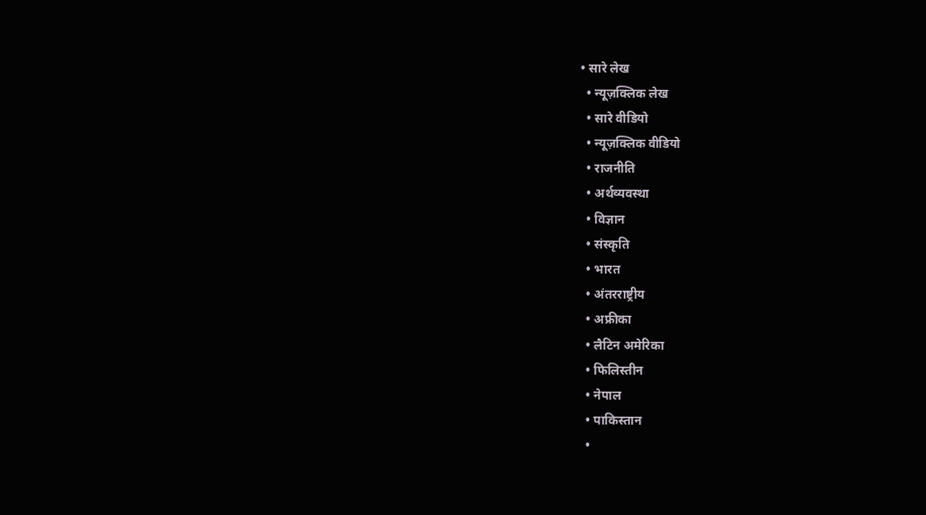• सारे लेख
  • न्यूज़क्लिक लेख
  • सारे वीडियो
  • न्यूज़क्लिक वीडियो
  • राजनीति
  • अर्थव्यवस्था
  • विज्ञान
  • संस्कृति
  • भारत
  • अंतरराष्ट्रीय
  • अफ्रीका
  • लैटिन अमेरिका
  • फिलिस्तीन
  • नेपाल
  • पाकिस्तान
  •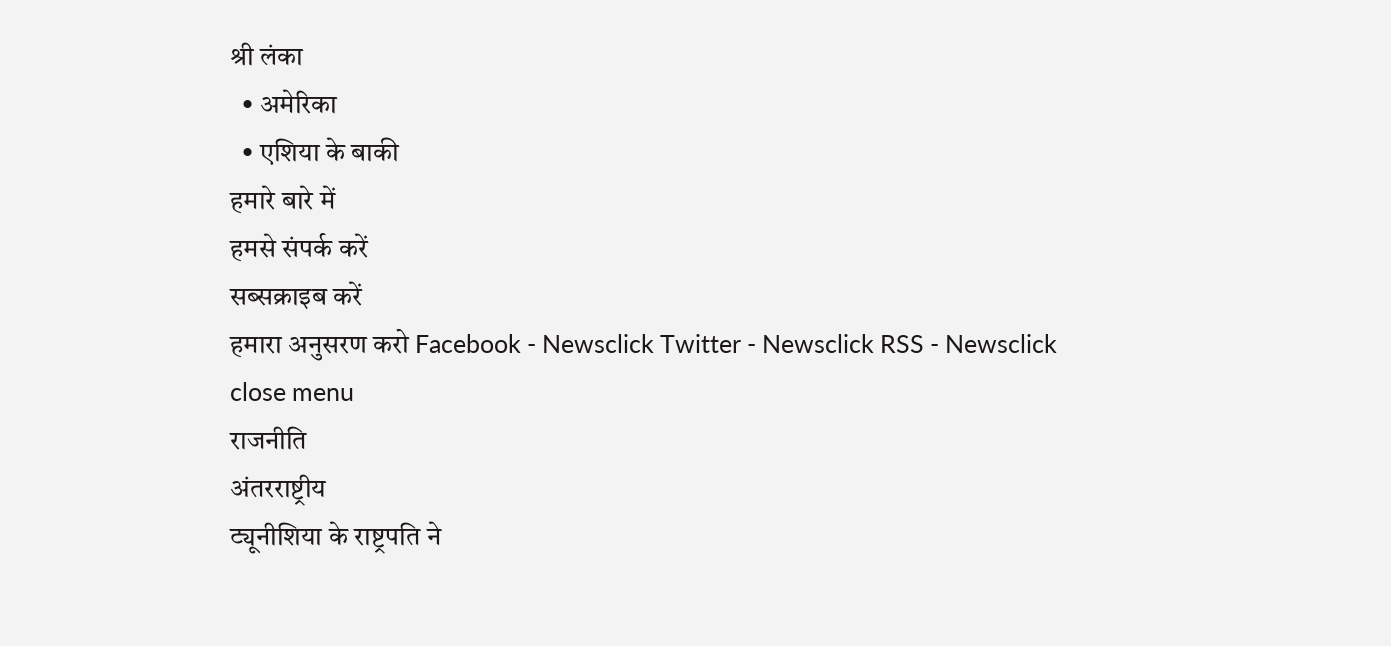श्री लंका
  • अमेरिका
  • एशिया के बाकी
हमारे बारे में
हमसे संपर्क करें
सब्सक्राइब करें
हमारा अनुसरण करो Facebook - Newsclick Twitter - Newsclick RSS - Newsclick
close menu
राजनीति
अंतरराष्ट्रीय
ट्यूनीशिया के राष्ट्रपति ने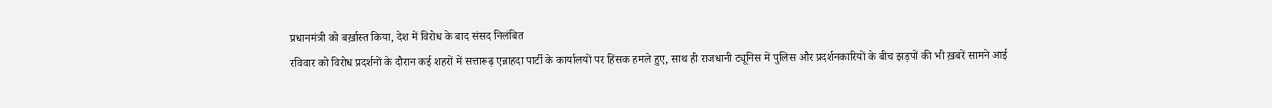प्रधानमंत्री को बर्ख़ास्त किया, देश में विरोध के बाद संसद निलंबित
रविवार को विरोध प्रदर्शनों के दौरान कई शहरों में सत्तारूढ़ एन्नाहदा पार्टी के कार्यालयों पर हिंसक हमले हुए, साथ ही राजधानी ट्यूनिस में पुलिस और प्रदर्शनकारियों के बीच झड़पों की भी ख़बरें सामने आई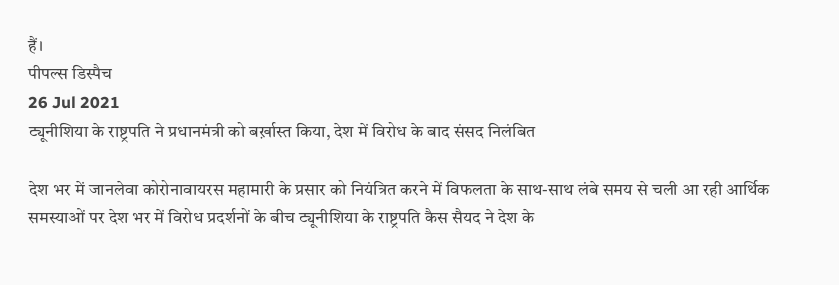हैं।
पीपल्स डिस्पैच
26 Jul 2021
ट्यूनीशिया के राष्ट्रपति ने प्रधानमंत्री को बर्ख़ास्त किया, देश में विरोध के बाद संसद निलंबित

देश भर में जानलेवा कोरोनावायरस महामारी के प्रसार को नियंत्रित करने में विफलता के साथ-साथ लंबे समय से चली आ रही आर्थिक समस्याओं पर देश भर में विरोध प्रदर्शनों के बीच ट्यूनीशिया के राष्ट्रपति कैस सैयद ने देश के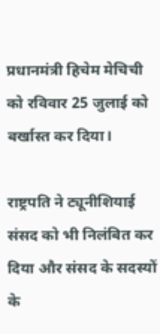प्रधानमंत्री हिचेम मेचिची को रविवार 25 जुलाई को बर्खास्त कर दिया।

राष्ट्रपति ने ट्यूनीशियाई संसद को भी निलंबित कर दिया और संसद के सदस्यों के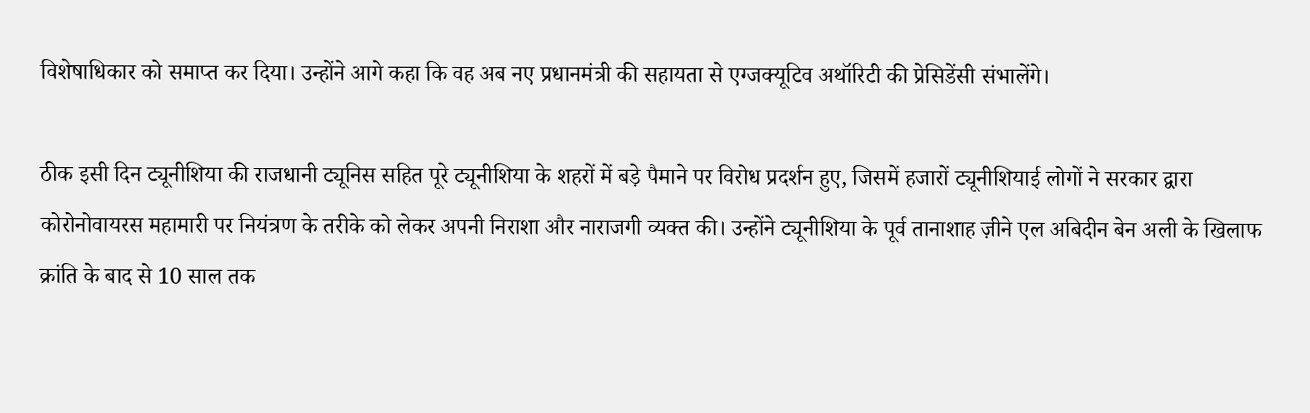विशेषाधिकार को समाप्त कर दिया। उन्होंने आगे कहा कि वह अब नए प्रधानमंत्री की सहायता से एग्जक्यूटिव अथॉरिटी की प्रेसिडेंसी संभालेंगे।

ठीक इसी दिन ट्यूनीशिया की राजधानी ट्यूनिस सहित पूरे ट्यूनीशिया के शहरों में बड़े पैमाने पर विरोध प्रदर्शन हुए, जिसमें हजारों ट्यूनीशियाई लोगों ने सरकार द्वारा कोरोनोवायरस महामारी पर नियंत्रण के तरीके को लेकर अपनी निराशा और नाराजगी व्यक्त की। उन्होंने ट्यूनीशिया के पूर्व तानाशाह ज़ीने एल अबिदीन बेन अली के खिलाफ क्रांति के बाद से 10 साल तक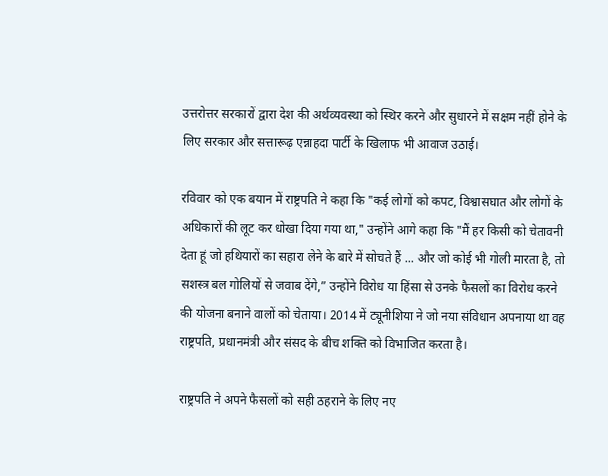उत्तरोत्तर सरकारों द्वारा देश की अर्थव्यवस्था को स्थिर करने और सुधारने में सक्षम नहीं होने के लिए सरकार और सत्तारूढ़ एन्नाहदा पार्टी के खिलाफ भी आवाज उठाई।

रविवार को एक बयान में राष्ट्रपति ने कहा कि "कई लोगों को कपट, विश्वासघात और लोगों के अधिकारों की लूट कर धोखा दिया गया था," उन्होंने आगे कहा कि "मैं हर किसी को चेतावनी देता हूं जो हथियारों का सहारा लेने के बारे में सोचते हैं ... और जो कोई भी गोली मारता है, तो सशस्त्र बल गोलियों से जवाब देंगे,” उन्होंने विरोध या हिंसा से उनके फैसलों का विरोध करने की योजना बनाने वालों को चेताया। 2014 में ट्यूनीशिया ने जो नया संविधान अपनाया था वह राष्ट्रपति, प्रधानमंत्री और संसद के बीच शक्ति को विभाजित करता है।

राष्ट्रपति ने अपने फैसलों को सही ठहराने के लिए नए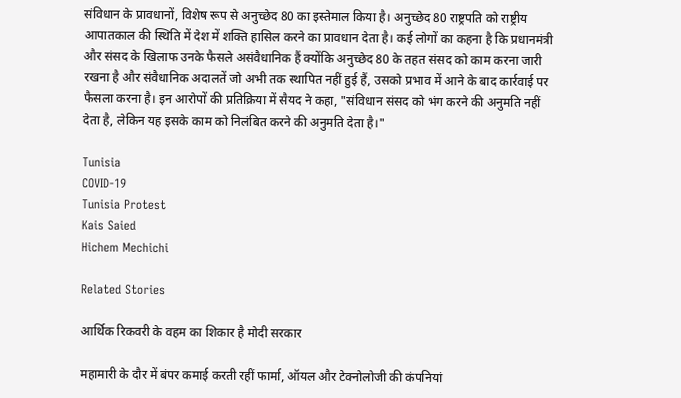संविधान के प्रावधानों, विशेष रूप से अनुच्छेद 80 का इस्तेमाल किया है। अनुच्छेद 80 राष्ट्रपति को राष्ट्रीय आपातकाल की स्थिति में देश में शक्ति हासिल करने का प्रावधान देता है। कई लोगों का कहना है कि प्रधानमंत्री और संसद के खिलाफ उनके फैसले असंवैधानिक हैं क्योंकि अनुच्छेद 80 के तहत संसद को काम करना जारी रखना है और संवैधानिक अदालतें जो अभी तक स्थापित नहीं हुई हैं, उसको प्रभाव में आने के बाद कार्रवाई पर फैसला करना है। इन आरोपों की प्रतिक्रिया में सैयद ने कहा, "संविधान संसद को भंग करने की अनुमति नहीं देता है, लेकिन यह इसके काम को निलंबित करने की अनुमति देता है।"

Tunisia
COVID-19
Tunisia Protest
Kais Saied
Hichem Mechichi

Related Stories

आर्थिक रिकवरी के वहम का शिकार है मोदी सरकार

महामारी के दौर में बंपर कमाई करती रहीं फार्मा, ऑयल और टेक्नोलोजी की कंपनियां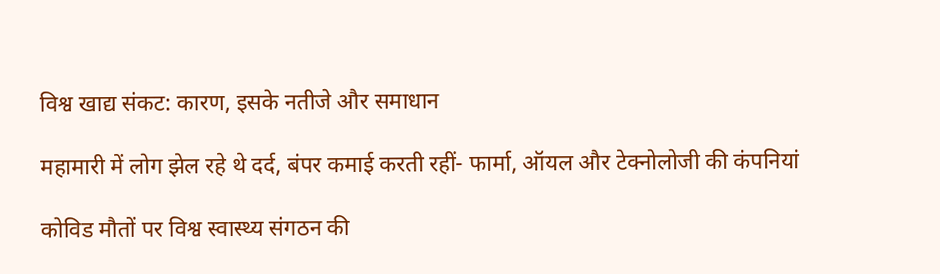विश्व खाद्य संकट: कारण, इसके नतीजे और समाधान

महामारी में लोग झेल रहे थे दर्द, बंपर कमाई करती रहीं- फार्मा, ऑयल और टेक्नोलोजी की कंपनियां

कोविड मौतों पर विश्व स्वास्थ्य संगठन की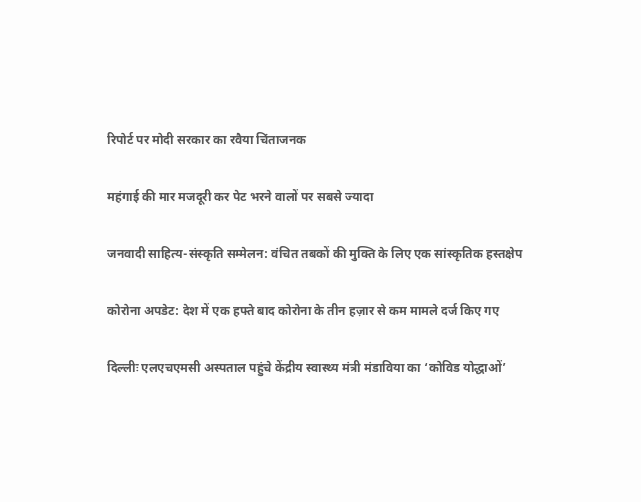रिपोर्ट पर मोदी सरकार का रवैया चिंताजनक

महंगाई की मार मजदूरी कर पेट भरने वालों पर सबसे ज्यादा

जनवादी साहित्य-संस्कृति सम्मेलन: वंचित तबकों की मुक्ति के लिए एक सांस्कृतिक हस्तक्षेप

कोरोना अपडेट: देश में एक हफ्ते बाद कोरोना के तीन हज़ार से कम मामले दर्ज किए गए

दिल्लीः एलएचएमसी अस्पताल पहुंचे केंद्रीय स्वास्थ्य मंत्री मंडाविया का ‘कोविड योद्धाओं’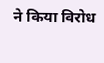ने किया विरोध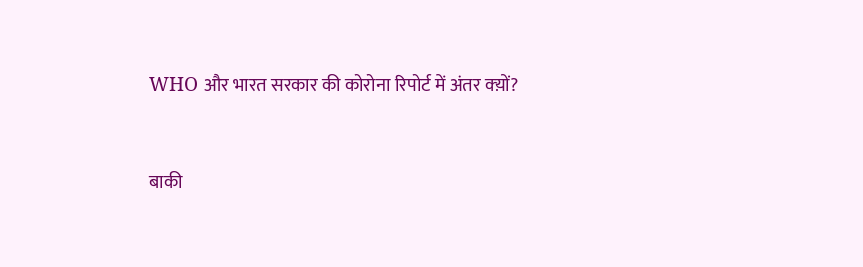WHO और भारत सरकार की कोरोना रिपोर्ट में अंतर क्य़ों?


बाकी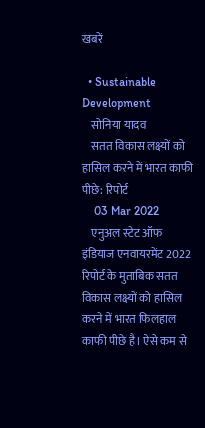खबरें

  • Sustainable Development
    सोनिया यादव
    सतत विकास लक्ष्यों को हासिल करने में भारत काफी पीछे: रिपोर्ट
    03 Mar 2022
    एनुअल स्टेट ऑफ इंडियाज एनवायरमेंट 2022 रिपोर्ट के मुताबिक सतत विकास लक्ष्यों को हासिल करने में भारत फिलहाल काफी पीछे है। ऐसे कम से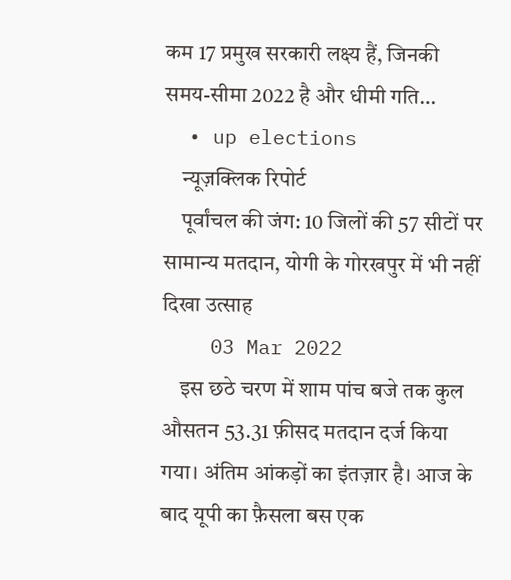कम 17 प्रमुख सरकारी लक्ष्य हैं, जिनकी समय-सीमा 2022 है और धीमी गति…
  • up elections
    न्यूज़क्लिक रिपोर्ट
    पूर्वांचल की जंग: 10 जिलों की 57 सीटों पर सामान्य मतदान, योगी के गोरखपुर में भी नहीं दिखा उत्साह
    03 Mar 2022
    इस छठे चरण में शाम पांच बजे तक कुल औसतन 53.31 फ़ीसद मतदान दर्ज किया गया। अंतिम आंकड़ों का इंतज़ार है। आज के बाद यूपी का फ़ैसला बस एक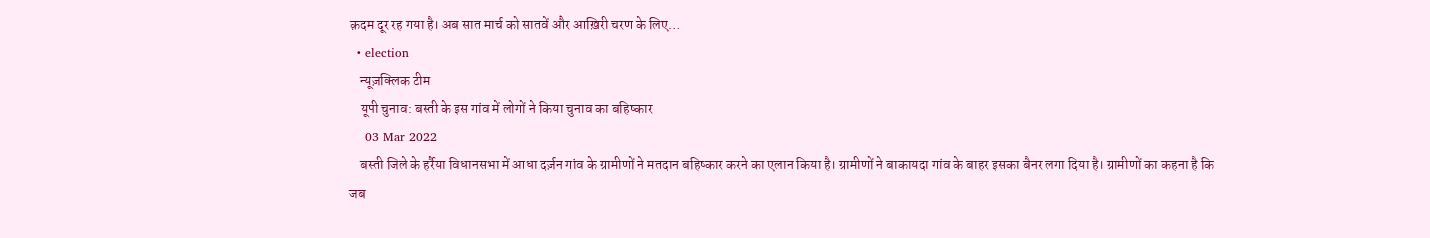क़दम दूर रह गया है। अब सात मार्च को सातवें और आख़िरी चरण के लिए…
  • election
    न्यूज़क्लिक टीम
    यूपी चुनाव: बस्ती के इस गांव में लोगों ने किया चुनाव का बहिष्कार
    03 Mar 2022
    बस्ती जिले के हर्रैया विधानसभा में आधा दर्ज़न गांव के ग्रामीणों ने मतदान बहिष्कार करने का एलान किया है। ग्रामीणों ने बाकायदा गांव के बाहर इसका बैनर लगा दिया है। ग्रामीणों का कहना है कि जब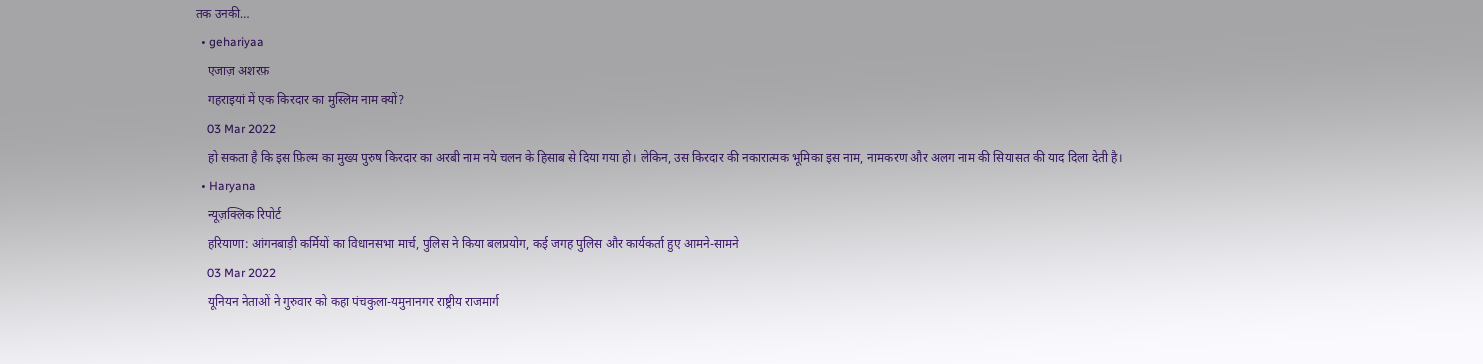तक उनकी…
  • gehariyaa
    एजाज़ अशरफ़
    गहराइयां में एक किरदार का मुस्लिम नाम क्यों?
    03 Mar 2022
    हो सकता है कि इस फ़िल्म का मुख्य पुरुष किरदार का अरबी नाम नये चलन के हिसाब से दिया गया हो। लेकिन, उस किरदार की नकारात्मक भूमिका इस नाम, नामकरण और अलग नाम की सियासत की याद दिला देती है।
  • Haryana
    न्यूज़क्लिक रिपोर्ट
    हरियाणा: आंगनबाड़ी कर्मियों का विधानसभा मार्च, पुलिस ने किया बलप्रयोग, कई जगह पुलिस और कार्यकर्ता हुए आमने-सामने
    03 Mar 2022
    यूनियन नेताओं ने गुरुवार को कहा पंचकुला-यमुनानगर राष्ट्रीय राजमार्ग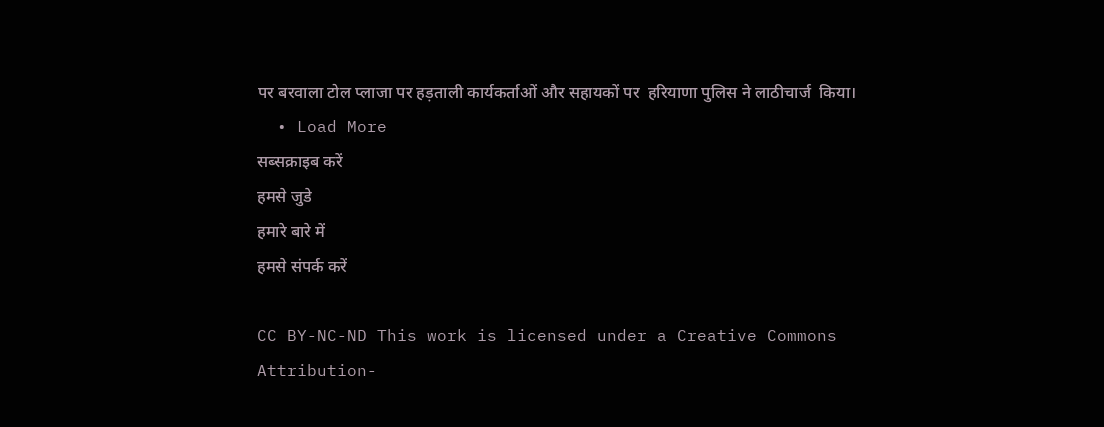पर बरवाला टोल प्लाजा पर हड़ताली कार्यकर्ताओं और सहायकों पर  हरियाणा पुलिस ने लाठीचार्ज  किया।
  • Load More
सब्सक्राइब करें
हमसे जुडे
हमारे बारे में
हमसे संपर्क करें

CC BY-NC-ND This work is licensed under a Creative Commons Attribution-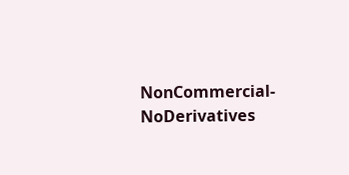NonCommercial-NoDerivatives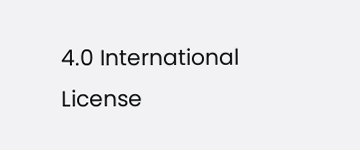4.0 International License